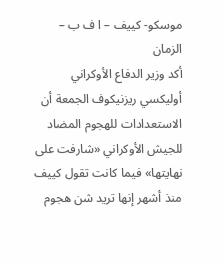موسكو- كييف – ا ف ب – الزمان
أكد وزير الدفاع الأوكراني أوليكسي ريزنيكوف الجمعة أن الاستعدادات للهجوم المضاد للجيش الأوكراني «شارفت على نهايتها» فيما كانت تقول كييف منذ أشهر إنها تريد شن هجوم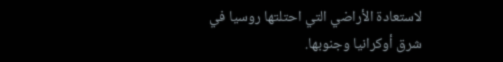لاستعادة الأراضي التي احتلتها روسيا في شرق أوكرانيا وجنوبها.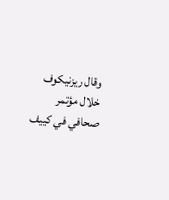وقال ريزنيكوف خلال مؤتمر صحافي في كييف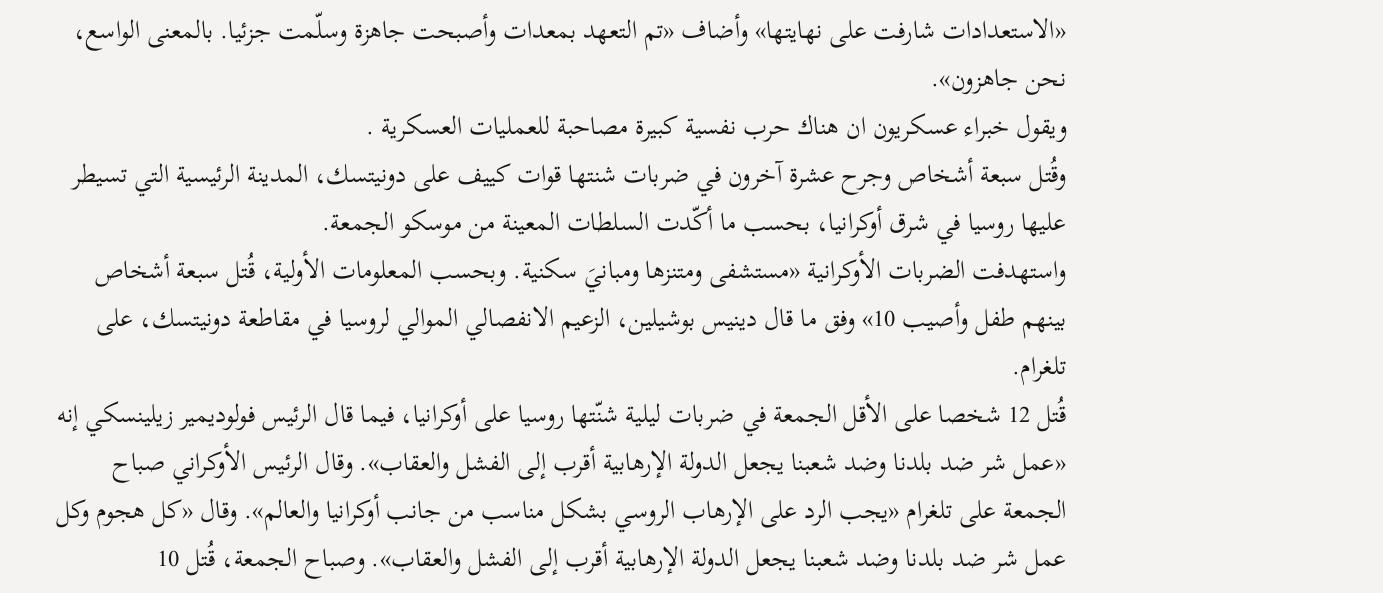«الاستعدادات شارفت على نهايتها» وأضاف «تم التعهد بمعدات وأصبحت جاهزة وسلّمت جزئيا. بالمعنى الواسع، نحن جاهزون».
ويقول خبراء عسكريون ان هناك حرب نفسية كبيرة مصاحبة للعمليات العسكرية .
وقُتل سبعة أشخاص وجرح عشرة آخرون في ضربات شنتها قوات كييف على دونيتسك، المدينة الرئيسية التي تسيطر عليها روسيا في شرق أوكرانيا، بحسب ما أكّدت السلطات المعينة من موسكو الجمعة.
واستهدفت الضربات الأوكرانية «مستشفى ومتنزها ومبانيَ سكنية. وبحسب المعلومات الأولية، قُتل سبعة أشخاص بينهم طفل وأصيب 10» وفق ما قال دينيس بوشيلين، الزعيم الانفصالي الموالي لروسيا في مقاطعة دونيتسك، على تلغرام.
قُتل 12 شخصا على الأقل الجمعة في ضربات ليلية شنّتها روسيا على أوكرانيا، فيما قال الرئيس فولوديمير زيلينسكي إنه «عمل شر ضد بلدنا وضد شعبنا يجعل الدولة الإرهابية أقرب إلى الفشل والعقاب». وقال الرئيس الأوكراني صباح الجمعة على تلغرام «يجب الرد على الإرهاب الروسي بشكل مناسب من جانب أوكرانيا والعالم». وقال «كل هجوم وكل عمل شر ضد بلدنا وضد شعبنا يجعل الدولة الإرهابية أقرب إلى الفشل والعقاب». وصباح الجمعة، قُتل 10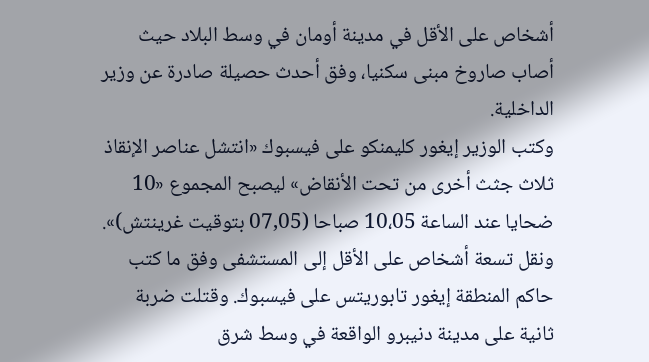أشخاص على الأقل في مدينة أومان في وسط البلاد حيث أصاب صاروخ مبنى سكنيا، وفق أحدث حصيلة صادرة عن وزير الداخلية.
وكتب الوزير إيغور كليمنكو على فيسبوك «انتشل عناصر الإنقاذ ثلاث جثث أخرى من تحت الأنقاض» ليصبح المجموع «10 ضحايا عند الساعة 10،05 صباحا (07,05 بتوقيت غرينتش)». ونقل تسعة أشخاص على الأقل إلى المستشفى وفق ما كتب حاكم المنطقة إيغور تابوريتس على فيسبوك. وقتلت ضربة ثانية على مدينة دنيبرو الواقعة في وسط شرق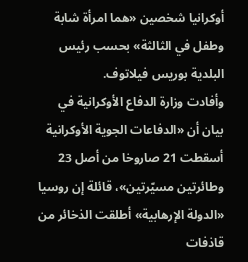أوكرانيا شخصين «هما امرأة شابة وطفل في الثالثة» بحسب رئيس البلدية بوريس فيلاتوف.
وأفادت وزارة الدفاع الأوكرانية في بيان أن «الدفاعات الجوية الأوكرانية أسقطت 21 صاروخا من أصل 23 وطائرتين مسيّرتين»، قائلة إن روسيا «الدولة الإرهابية» أطلقت الذخائر من قاذفات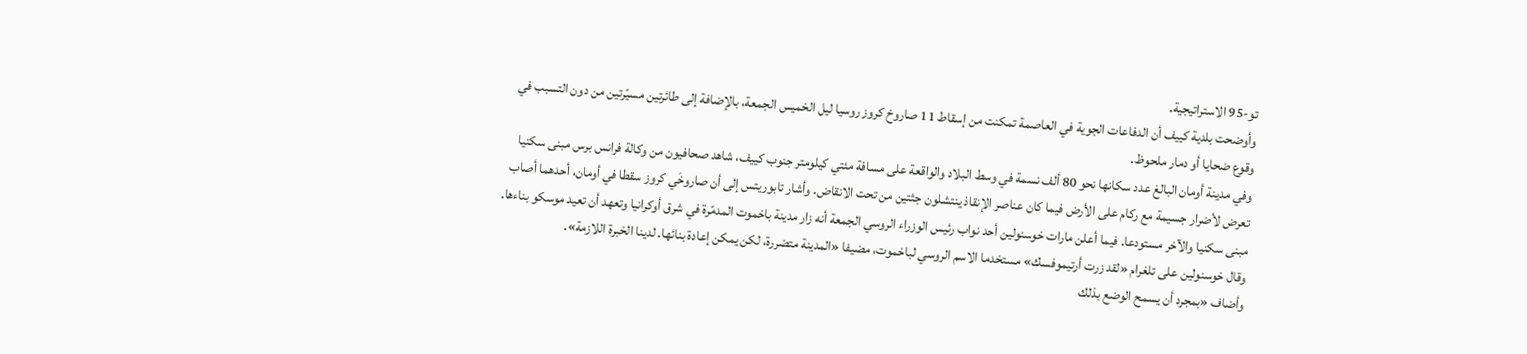تو-95 الاستراتيجية.
وأوضحت بلدية كييف أن الدفاعات الجوية في العاصمة تمكنت من إسقاط 11 صاروخ كروز روسيا ليل الخميس الجمعة، بالإضافة إلى طائرتين مسيّرتين من دون التسبب في وقوع ضحايا أو دمار ملحوظ.
وفي مدينة أومان البالغ عدد سكانها نحو 80 ألف نسمة في وسط البلاد والواقعة على مسافة مئتي كيلومتر جنوب كييف، شاهد صحافيون من وكالة فرانس برس مبنى سكنيا تعرض لأضرار جسيمة مع ركام على الأرض فيما كان عناصر الإنقاذ ينتشلون جثتين من تحت الانقاض. وأشار تابوريتس إلى أن صاروخَي كروز سقطا في أومان، أحدهما أصاب مبنى سكنيا والآخر مستودعا. فيما أعلن مارات خوسنولين أحد نواب رئيس الوزراء الروسي الجمعة أنه زار مدينة باخموت المدمّرة في شرق أوكرانيا وتعهد أن تعيد موسكو بناءها.
وقال خوسنولين على تلغرام «لقد زرت أرتيموفسك» مستخدما الاسم الروسي لباخموت، مضيفا «المدينة متضررة، لكن يمكن إعادة بنائها. لدينا الخبرة اللازمة».
وأضاف «بمجرد أن يسمح الوضع بذلك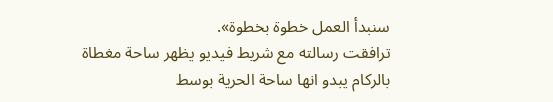سنبدأ العمل خطوة بخطوة».
ترافقت رسالته مع شريط فيديو يظهر ساحة مغطاة بالركام يبدو انها ساحة الحرية بوسط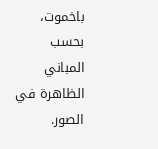باخموت، بحسب المباني الظاهرة في الصور.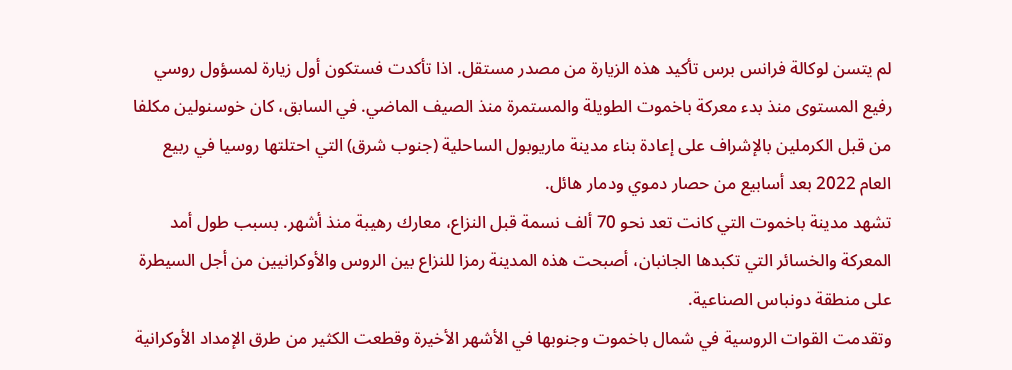لم يتسن لوكالة فرانس برس تأكيد هذه الزيارة من مصدر مستقل. اذا تأكدت فستكون أول زيارة لمسؤول روسي رفيع المستوى منذ بدء معركة باخموت الطويلة والمستمرة منذ الصيف الماضي. في السابق، كان خوسنولين مكلفا من قبل الكرملين بالإشراف على إعادة بناء مدينة ماريوبول الساحلية (جنوب شرق) التي احتلتها روسيا في ربيع العام 2022 بعد أسابيع من حصار دموي ودمار هائل.
تشهد مدينة باخموت التي كانت تعد نحو 70 ألف نسمة قبل النزاع، معارك رهيبة منذ أشهر. بسبب طول أمد المعركة والخسائر التي تكبدها الجانبان، أصبحت هذه المدينة رمزا للنزاع بين الروس والأوكرانيين من أجل السيطرة على منطقة دونباس الصناعية.
وتقدمت القوات الروسية في شمال باخموت وجنوبها في الأشهر الأخيرة وقطعت الكثير من طرق الإمداد الأوكرانية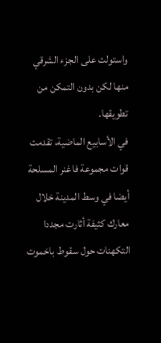واستولت على الجزء الشرقي منها لكن بدون التمكن من تطويقها.
في الأسابيع الماضية، تقدمت قوات مجموعة فاغنر المسلحة أيضا في وسط المدينة خلال معارك كثيفة أثارت مجددا التكهنات حول سقوط باخموت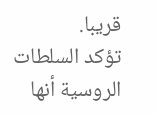قريبا.
تؤكد السلطات الروسية أنها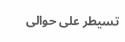تسيطر على حوالى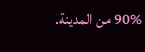90% من المدينة.